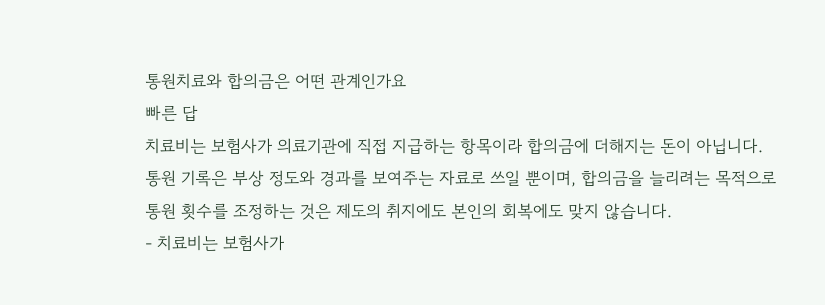통원치료와 합의금은 어떤 관계인가요
빠른 답
치료비는 보험사가 의료기관에 직접 지급하는 항목이라 합의금에 더해지는 돈이 아닙니다. 통원 기록은 부상 정도와 경과를 보여주는 자료로 쓰일 뿐이며, 합의금을 늘리려는 목적으로 통원 횟수를 조정하는 것은 제도의 취지에도 본인의 회복에도 맞지 않습니다.
- 치료비는 보험사가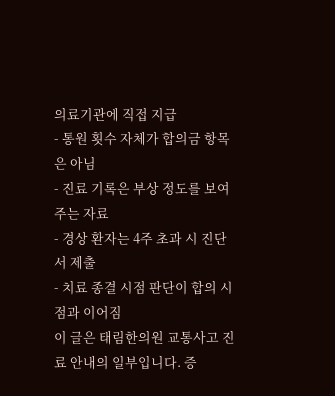의료기관에 직접 지급
- 통원 횟수 자체가 합의금 항목은 아님
- 진료 기록은 부상 정도를 보여주는 자료
- 경상 환자는 4주 초과 시 진단서 제출
- 치료 종결 시점 판단이 합의 시점과 이어짐
이 글은 태림한의원 교통사고 진료 안내의 일부입니다. 증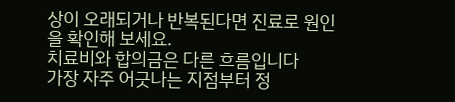상이 오래되거나 반복된다면 진료로 원인을 확인해 보세요.
치료비와 합의금은 다른 흐름입니다
가장 자주 어긋나는 지점부터 정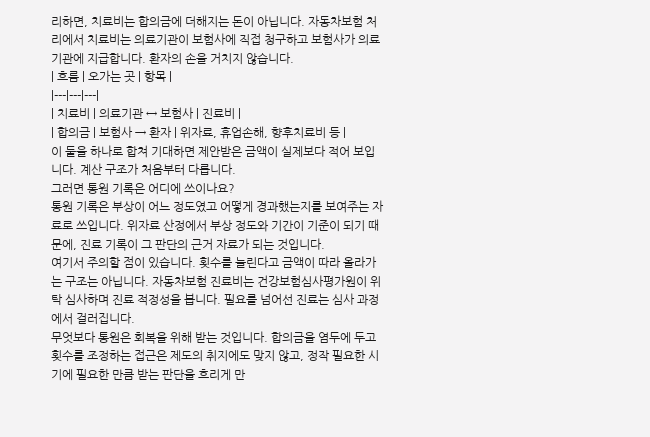리하면, 치료비는 합의금에 더해지는 돈이 아닙니다. 자동차보험 처리에서 치료비는 의료기관이 보험사에 직접 청구하고 보험사가 의료기관에 지급합니다. 환자의 손을 거치지 않습니다.
| 흐름 | 오가는 곳 | 항목 |
|---|---|---|
| 치료비 | 의료기관 ↔ 보험사 | 진료비 |
| 합의금 | 보험사 → 환자 | 위자료, 휴업손해, 향후치료비 등 |
이 둘을 하나로 합쳐 기대하면 제안받은 금액이 실제보다 적어 보입니다. 계산 구조가 처음부터 다릅니다.
그러면 통원 기록은 어디에 쓰이나요?
통원 기록은 부상이 어느 정도였고 어떻게 경과했는지를 보여주는 자료로 쓰입니다. 위자료 산정에서 부상 정도와 기간이 기준이 되기 때문에, 진료 기록이 그 판단의 근거 자료가 되는 것입니다.
여기서 주의할 점이 있습니다. 횟수를 늘린다고 금액이 따라 올라가는 구조는 아닙니다. 자동차보험 진료비는 건강보험심사평가원이 위탁 심사하며 진료 적정성을 봅니다. 필요를 넘어선 진료는 심사 과정에서 걸러집니다.
무엇보다 통원은 회복을 위해 받는 것입니다. 합의금을 염두에 두고 횟수를 조정하는 접근은 제도의 취지에도 맞지 않고, 정작 필요한 시기에 필요한 만큼 받는 판단을 흐리게 만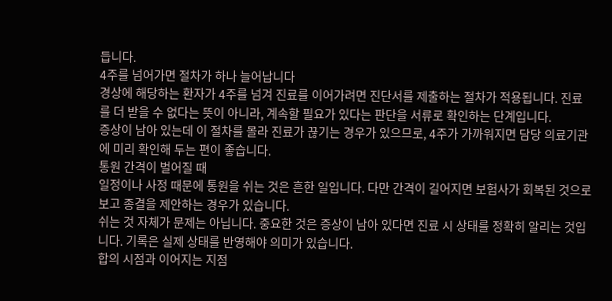듭니다.
4주를 넘어가면 절차가 하나 늘어납니다
경상에 해당하는 환자가 4주를 넘겨 진료를 이어가려면 진단서를 제출하는 절차가 적용됩니다. 진료를 더 받을 수 없다는 뜻이 아니라, 계속할 필요가 있다는 판단을 서류로 확인하는 단계입니다.
증상이 남아 있는데 이 절차를 몰라 진료가 끊기는 경우가 있으므로, 4주가 가까워지면 담당 의료기관에 미리 확인해 두는 편이 좋습니다.
통원 간격이 벌어질 때
일정이나 사정 때문에 통원을 쉬는 것은 흔한 일입니다. 다만 간격이 길어지면 보험사가 회복된 것으로 보고 종결을 제안하는 경우가 있습니다.
쉬는 것 자체가 문제는 아닙니다. 중요한 것은 증상이 남아 있다면 진료 시 상태를 정확히 알리는 것입니다. 기록은 실제 상태를 반영해야 의미가 있습니다.
합의 시점과 이어지는 지점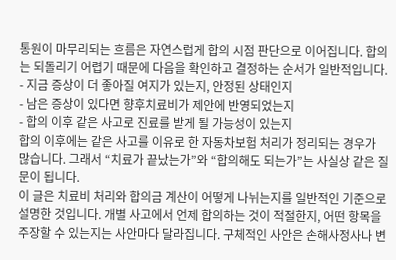통원이 마무리되는 흐름은 자연스럽게 합의 시점 판단으로 이어집니다. 합의는 되돌리기 어렵기 때문에 다음을 확인하고 결정하는 순서가 일반적입니다.
- 지금 증상이 더 좋아질 여지가 있는지, 안정된 상태인지
- 남은 증상이 있다면 향후치료비가 제안에 반영되었는지
- 합의 이후 같은 사고로 진료를 받게 될 가능성이 있는지
합의 이후에는 같은 사고를 이유로 한 자동차보험 처리가 정리되는 경우가 많습니다. 그래서 “치료가 끝났는가”와 “합의해도 되는가”는 사실상 같은 질문이 됩니다.
이 글은 치료비 처리와 합의금 계산이 어떻게 나뉘는지를 일반적인 기준으로 설명한 것입니다. 개별 사고에서 언제 합의하는 것이 적절한지, 어떤 항목을 주장할 수 있는지는 사안마다 달라집니다. 구체적인 사안은 손해사정사나 변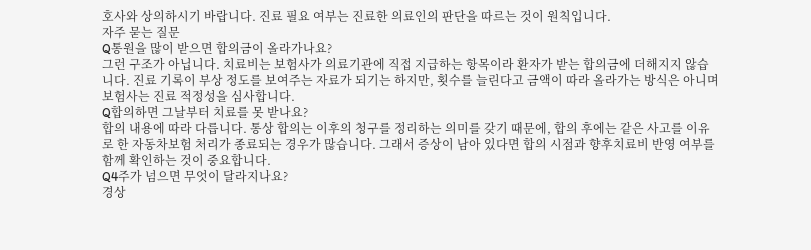호사와 상의하시기 바랍니다. 진료 필요 여부는 진료한 의료인의 판단을 따르는 것이 원칙입니다.
자주 묻는 질문
Q통원을 많이 받으면 합의금이 올라가나요?
그런 구조가 아닙니다. 치료비는 보험사가 의료기관에 직접 지급하는 항목이라 환자가 받는 합의금에 더해지지 않습니다. 진료 기록이 부상 정도를 보여주는 자료가 되기는 하지만, 횟수를 늘린다고 금액이 따라 올라가는 방식은 아니며 보험사는 진료 적정성을 심사합니다.
Q합의하면 그날부터 치료를 못 받나요?
합의 내용에 따라 다릅니다. 통상 합의는 이후의 청구를 정리하는 의미를 갖기 때문에, 합의 후에는 같은 사고를 이유로 한 자동차보험 처리가 종료되는 경우가 많습니다. 그래서 증상이 남아 있다면 합의 시점과 향후치료비 반영 여부를 함께 확인하는 것이 중요합니다.
Q4주가 넘으면 무엇이 달라지나요?
경상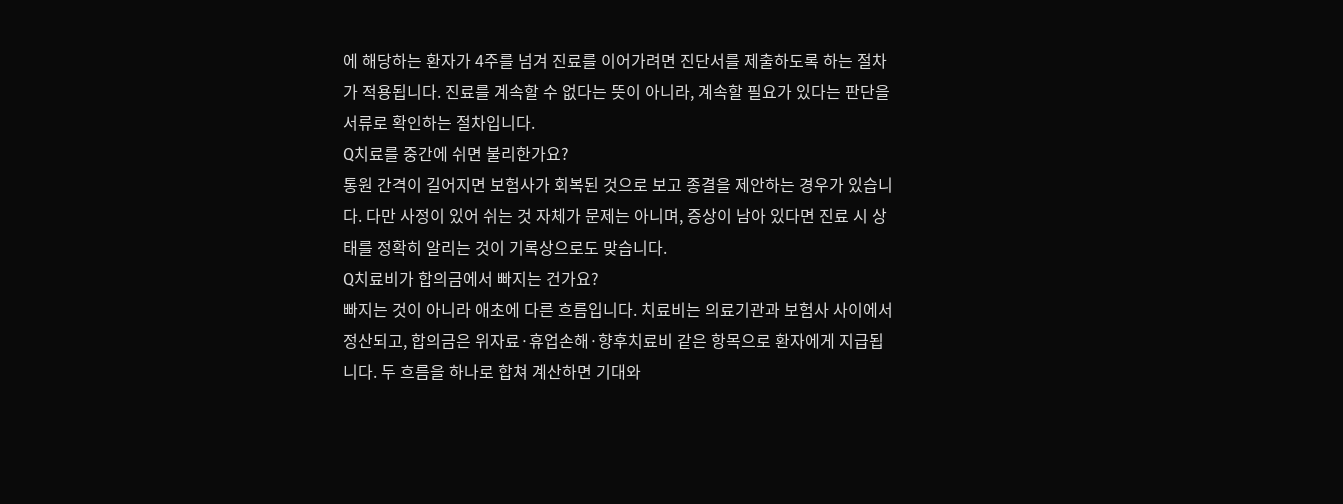에 해당하는 환자가 4주를 넘겨 진료를 이어가려면 진단서를 제출하도록 하는 절차가 적용됩니다. 진료를 계속할 수 없다는 뜻이 아니라, 계속할 필요가 있다는 판단을 서류로 확인하는 절차입니다.
Q치료를 중간에 쉬면 불리한가요?
통원 간격이 길어지면 보험사가 회복된 것으로 보고 종결을 제안하는 경우가 있습니다. 다만 사정이 있어 쉬는 것 자체가 문제는 아니며, 증상이 남아 있다면 진료 시 상태를 정확히 알리는 것이 기록상으로도 맞습니다.
Q치료비가 합의금에서 빠지는 건가요?
빠지는 것이 아니라 애초에 다른 흐름입니다. 치료비는 의료기관과 보험사 사이에서 정산되고, 합의금은 위자료·휴업손해·향후치료비 같은 항목으로 환자에게 지급됩니다. 두 흐름을 하나로 합쳐 계산하면 기대와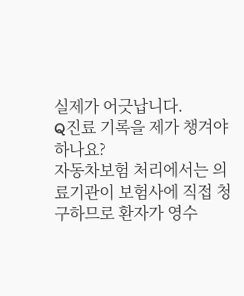실제가 어긋납니다.
Q진료 기록을 제가 챙겨야 하나요?
자동차보험 처리에서는 의료기관이 보험사에 직접 청구하므로 환자가 영수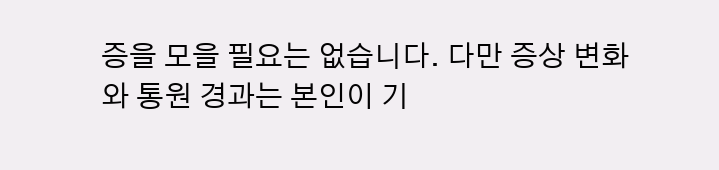증을 모을 필요는 없습니다. 다만 증상 변화와 통원 경과는 본인이 기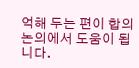억해 두는 편이 합의 논의에서 도움이 됩니다.